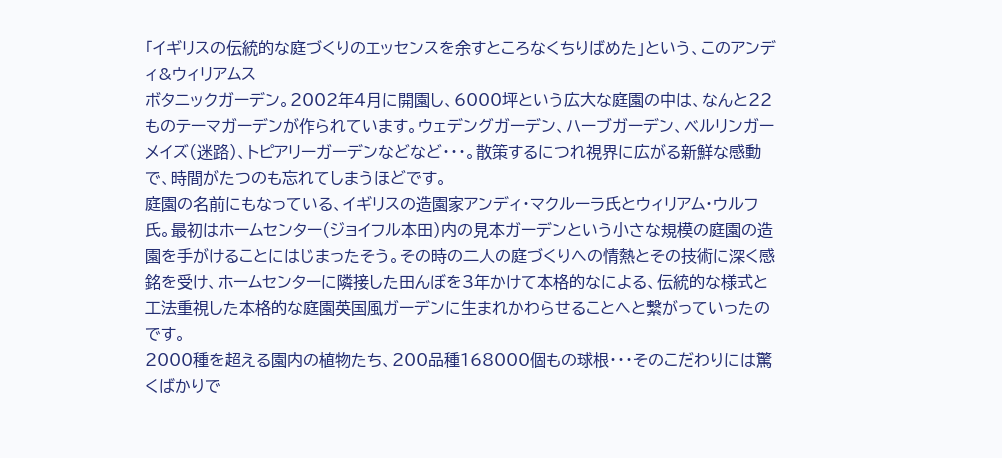「イギリスの伝統的な庭づくりのエッセンスを余すところなくちりばめた」という、このアンディ&ウィリアムス
ボタニックガーデン。2002年4月に開園し、6000坪という広大な庭園の中は、なんと22ものテーマガーデンが作られています。ウェデングガーデン、ハーブガーデン、ベルリンガーメイズ(迷路)、トピアリーガーデンなどなど・・・。散策するにつれ視界に広がる新鮮な感動で、時間がたつのも忘れてしまうほどです。
庭園の名前にもなっている、イギリスの造園家アンディ・マクルーラ氏とウィリアム・ウルフ氏。最初はホームセンター(ジョイフル本田)内の見本ガーデンという小さな規模の庭園の造園を手がけることにはじまったそう。その時の二人の庭づくりへの情熱とその技術に深く感銘を受け、ホームセンターに隣接した田んぼを3年かけて本格的なによる、伝統的な様式と工法重視した本格的な庭園英国風ガーデンに生まれかわらせることへと繋がっていったのです。
2000種を超える園内の植物たち、200品種168000個もの球根・・・そのこだわりには驚くばかりで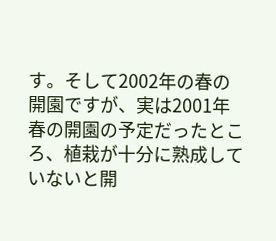す。そして2002年の春の開園ですが、実は2001年春の開園の予定だったところ、植栽が十分に熟成していないと開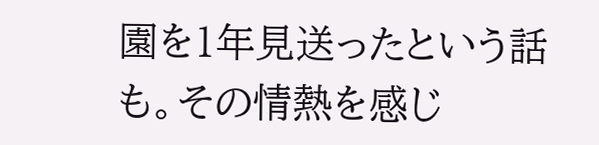園を1年見送ったという話も。その情熱を感じ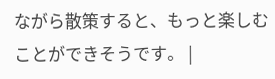ながら散策すると、もっと楽しむことができそうです。 |